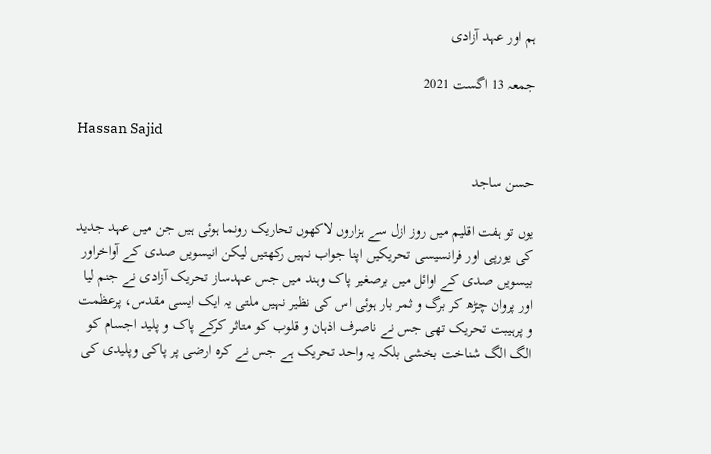ہم اور عہد آزادی

جمعہ 13 اگست 2021

Hassan Sajid

حسن ساجد

یوں تو ہفت اقلیم میں روز ازل سے ہزاروں لاکھوں تحاریک رونما ہوئی ہیں جن میں عہد جدید کی یورپی اور فرانسیسی تحریکیں اپنا جواب نہیں رکھتیں لیکن انیسویں صدی کے آواخراور بیسویں صدی کے اوائل میں برصغیر پاک وہند میں جس عہدساز تحریک آزادی نے جنم لیا اور پروان چڑھ کر برگ و ثمر بار ہوئی اس کی نظیر نہیں ملتی یہ ایک ایسی مقدس، پرعظمت و پرہیبت تحریک تھی جس نے ناصرف اذہان و قلوب کو متاثر کرکے پاک و پلید اجسام کو الگ الگ شناخت بخشی بلکہ یہ واحد تحریک ہے جس نے کرہ ارضی پر پاکی وپلیدی کی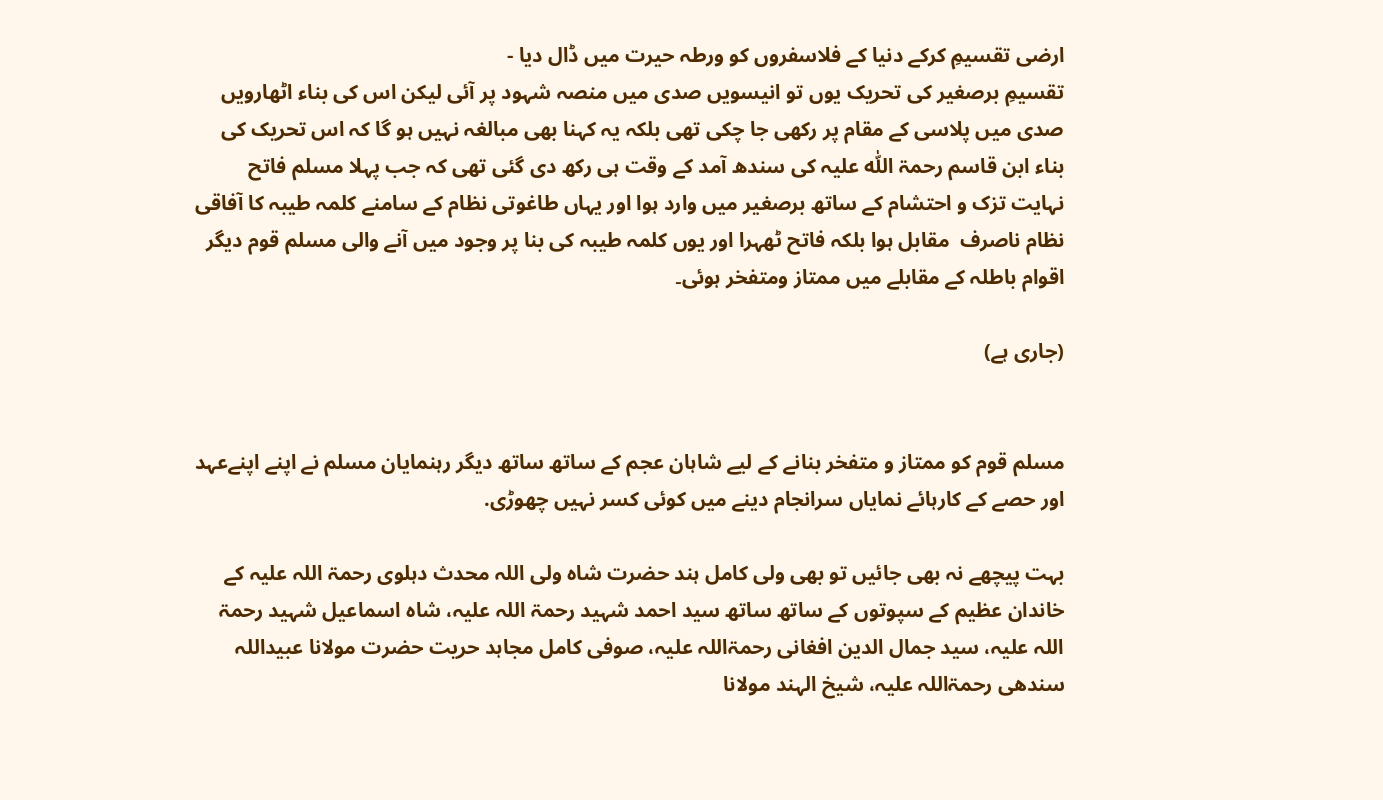ارضی تقسیمِ کرکے دنیا کے فلاسفروں کو ورطہ حیرت میں ڈال دیا -
تقسیمِ برصغیر کی تحریک یوں تو انیسویں صدی میں منصہ شہود پر آئی لیکن اس کی بناء اٹھارویں صدی میں پلاسی کے مقام پر رکھی جا چکی تھی بلکہ یہ کہنا بھی مبالغہ نہیں ہو گا کہ اس تحریک کی بناء ابن قاسم رحمۃ اللّٰہ علیہ کی سندھ آمد کے وقت ہی رکھ دی گئی تھی کہ جب پہلا مسلم فاتح نہایت تزک و احتشام کے ساتھ برصغیر میں وارد ہوا اور یہاں طاغوتی نظام کے سامنے کلمہ طیبہ کا آفاقی نظام ناصرف  مقابل ہوا بلکہ فاتح ٹھہرا اور یوں کلمہ طیبہ کی بنا پر وجود میں آنے والی مسلم قوم دیگر اقوام باطلہ کے مقابلے میں ممتاز ومتفخر ہوئی۔

(جاری ہے)


مسلم قوم کو ممتاز و متفخر بنانے کے لیے شاہان عجم کے ساتھ ساتھ دیگر رہنمایان مسلم نے اپنے اپنےعہد اور حصے کے کارہائے نمایاں سرانجام دینے میں کوئی کسر نہیں چھوڑی.

بہت پیچھے نہ بھی جائیں تو بھی ولی کامل ہند حضرت شاہ ولی اللہ محدث دہلوی رحمۃ اللہ علیہ کے خاندان عظیم کے سپوتوں کے ساتھ ساتھ سید احمد شہید رحمۃ اللہ علیہ، شاہ اسماعیل شہید رحمۃ اللہ علیہ، سید جمال الدین افغانی رحمۃاللہ علیہ، صوفی کامل مجاہد حریت حضرت مولانا عبیداللہ سندھی رحمۃاللہ علیہ، شیخ الہند مولانا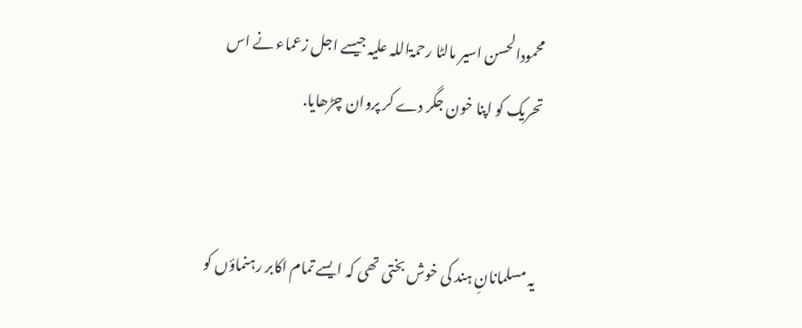محمودالحسن اسیر مالٹا رحمۃاللہ علیہ جیسے اجل زعماء نے اس تحریک کو اپنا خون جگر دے کر پروان چڑھایا.


یہ مسلمانانِ ہند کی خوش بختی تھی کہ ایسے تمام اکابر رہنماؤں کو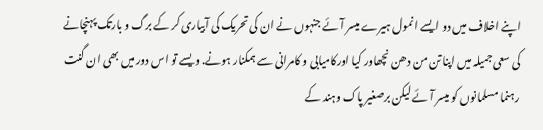اپنے اخلاف میں دو ایسے انمول ہیرے میسر آئے جنہوں نے ان کی تحریک کی آبیاری کر کے برگ و بارتک پہنچانے کی سعی جمیلہ میں اپنا تن من دھن نچھاور کیا اورکامیابی و کامرانی سے ہمکنار ہونے. ویسے تو اس دور میں بھی ان گنت رہنما مسلمانوں کو میسر آئے لیکن برصغیر پاک وہند کے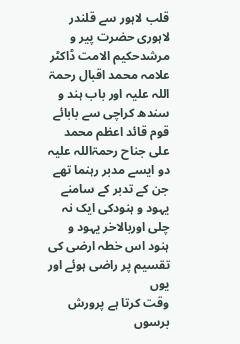قلب لاہور سے قلندر لاہوری حضرت پیر و مرشدحکیم الامت ڈاکٹر علامہ محمد اقبال رحمۃ اللہ علیہ اور باب ہند و سندھ کراچی سے بابائے قوم قائد اعظم محمد علی جناح رحمۃاللہ علیہ دو ایسے مدبر رہنما تھے جن کے تدبر کے سامنے یہود و ہنودکی ایک نہ چلی اوربالاخر یہود و ہنود اس خطہ ارضی کی تقسیم پر راضی ہوئے اور یوں
وقت کرتا ہے پرورش برسوں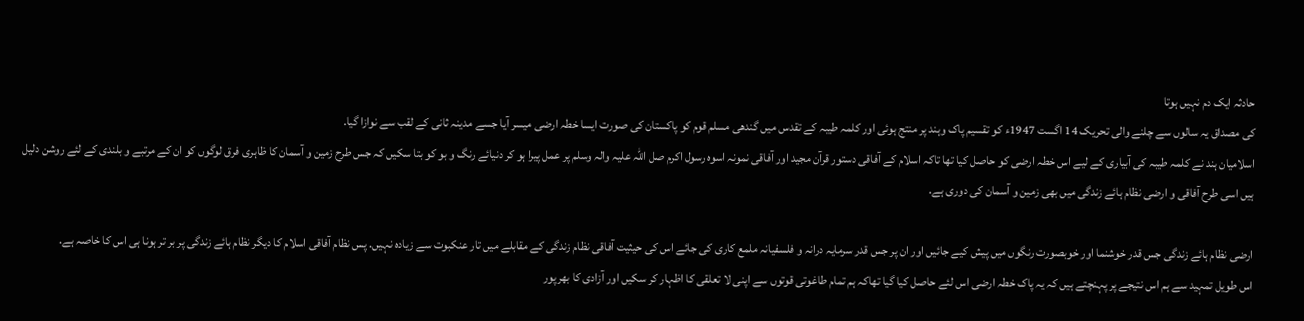حادثہ ایک دم نہیں ہوتا
کی مصداق یہ سالوں سے چلنے والی تحریک 14 اگست 1947ء کو تقسیم پاک وہند پر منتج ہوئی اور کلمہ طیبہ کے تقدس میں گندھی مسلم قوم کو پاکستان کی صورت ایسا خطہ ارضی میسر آیا جسے مدینہ ثانی کے لقب سے نوازا گیا.
اسلامیان ہند نے کلمہ طیبہ کی آبیاری کے لیے اس خطہ ارضی کو حاصل کیا تھا تاکہ اسلام کے آفاقی دستور قرآن مجید اور آفاقی نمونہ اسوہ رسول اکرم صل اللہ علیہ والہ وسلم پر عمل پیرا ہو کر دنیائے رنگ و بو کو بتا سکیں کہ جس طرح زمین و آسمان کا ظاہری فرق لوگوں کو ان کے مرتبے و بلندی کے لئے روشن دلیل ہیں اسی طرح آفاقی و ارضی نظام ہائے زندگی میں بھی زمین و آسمان کی دوری ہے.

ارضی نظام ہائے زندگی جس قدر خوشنما اور خوبصورت رنگوں میں پیش کیے جائیں اور ان پر جس قدر سرمایہ درانہ و فلسفیانہ ملمع کاری کی جائے اس کی حیثیت آفاقی نظام زندگی کے مقابلے میں تار عنکبوت سے زیادہ نہیں. پس نظام آفاقی اسلام کا دیگر نظام ہائے زندگی پر بر تر ہونا ہی اس کا خاصہ ہے.
اس طویل تمہید سے ہم اس نتیجے پر پہنچتے ہیں کہ یہ پاک خطہ ارضی اس لئے حاصل کیا گیا تھاکہ ہم تمام طاغوتی قوتوں سے اپنی لا تعلقی کا اظہار کر سکیں اور آزادی کا بھرپور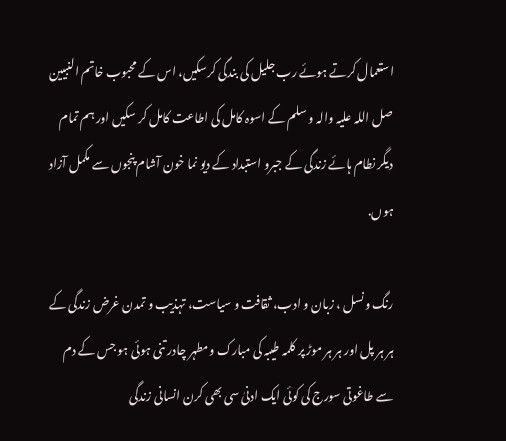استعمال کرتے ہوئے رب جلیل کی بندگی کرسکیں، اس کے محبوب خاتم النبیین صل اللہ علیہ والہ و سلم کے اسوہ کامل کی اطاعت کامل کر سکیں اور ہم تمام دیگر نطام ہائے زندگی کے جبرو استبداد کے دیو نما خون آشام پنجوں سے مکمل آزاد ہوں.

رنگ ونسل ، زبان و ادب، ثقافت و سیاست، تہذیب و تمدن غرض زندگی کے ہر ہر پل اور ہر ہر موڑ پر کلمہ طیبہ کی مبارک ومطہر چادر تنی ہوئی ہو جس کے دم سے طاغوتی سورج کی کوئی ایک ادنیٰ سی بھی کرن انسانی زندگی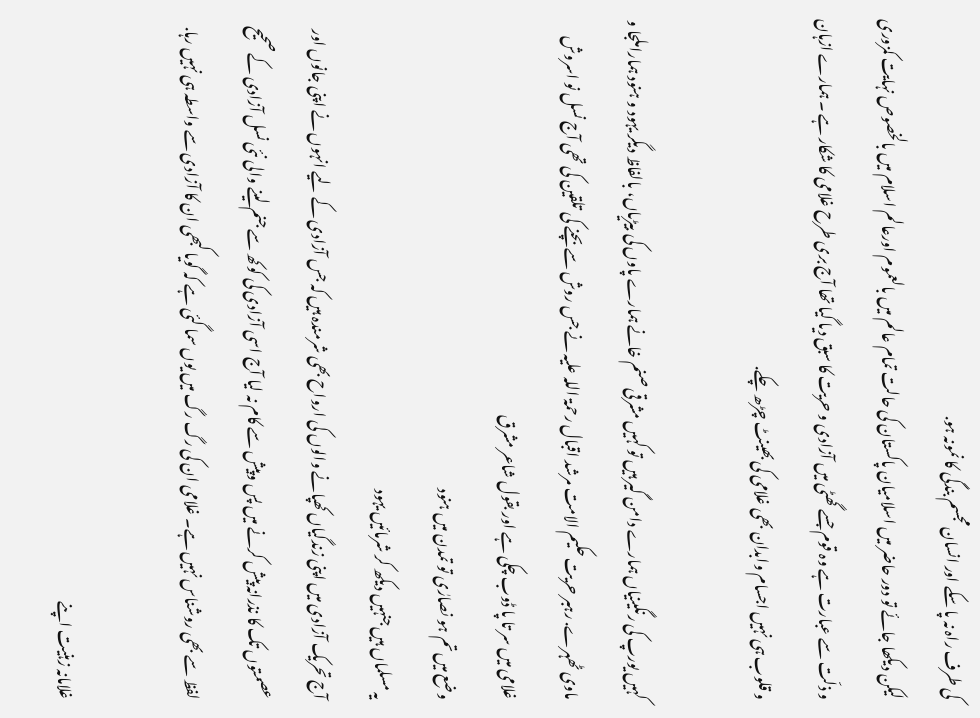کی طرف راہ نہ پا سکے اور انسان مجسم بندگی کا نمونہ ہو.
لیکن دیکھا جائے تو دور حاضر میں اسلامیان پاکستان کی حالت تمام عالم میں بالعموم اورعالم اسلام میں بالخصوص نہایت کمزوری و ذلّت سے عبارت ہے وہ قوم جسے گھٹی میں آزادی و حریت کا سبق دیا گیا تھا آج بری طرح غلامی کا شکار ہے ۔ ہمارے ازہان و قلوب ہی نہیں اجسام وابدان بھی غلامی کی بھینٹ چڑھ چکے.

کہیں یورپ کی رنگینیاں ہمارے دامن گیر ہیں تو کہیں مشرقی صنم خانے ہمارے پاوں کی بیڑیاں، بالفاظ دیگر یہود و ہنود ہماراملجا و ماوی ٹھہرے. رہبر حریت حکیم الامت مرشد اقبال رحمۃ اللہ علیہ نے جس روش سے بچنے کی تلقین کی تھی آج نسل نو اسروش غلامی میں سر تا پا ڈوب چکی ہے اور بقول شاعر مشرق
وضع میں تم ہو نصارٰی تو تمدن میں ہنود
یہ مسلماں ہیں جنہیں دیکھ کر شرمائیں یہود
آج تحریک آزادی میں اپنی زندگیاں کھپانے والوں کی ارواح بھی شرمندہ ہیں کہ جس آزادی کے لیے انہوں نے اپنی جانوں اور عصمتوں تک کا نذرانہ پیش کرنے میں پس وپیش سے کام نہ لیا آج اسی آزادی کی کوکھ سے جنم لینے والی نئی نسل آزادی کے صحیح لفظ سے بھی روشناس نہیں ہے۔ غلامی ان کی رگ رگ میں یوں سما گئی ہے کہ گویا کبھی ان کا آزادی سے واسطہ ہی نہیں رہا.

غلامانہ زہنیت اپنے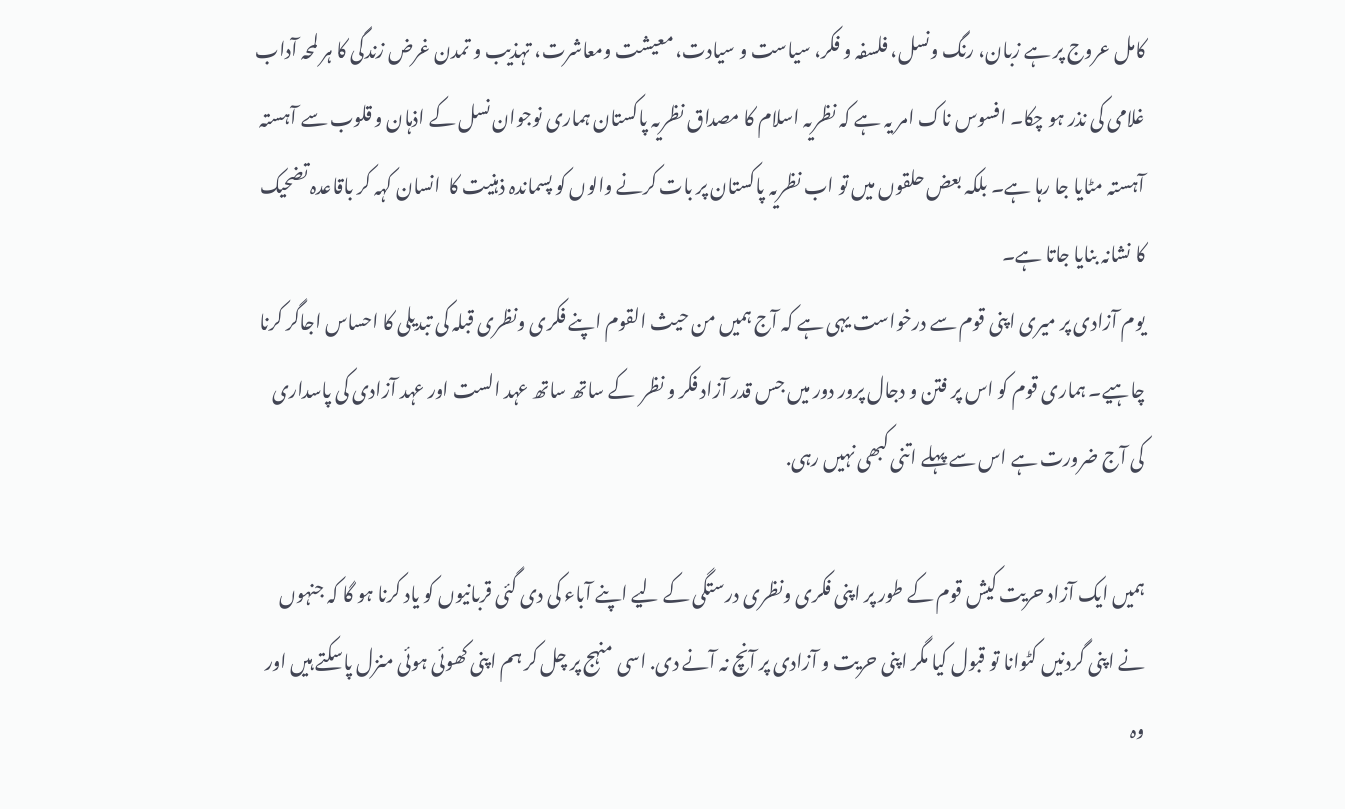کامل عروج پر ہے زبان، رنگ ونسل، فلسفہ و فکر، سیاست و سیادت، معیشت ومعاشرت، تہذیب و تمدن غرض زندگی کا ہر لمحہ آداب غلامی کی نذر ہو چکا۔ افسوس ناک امر یہ ہے کہ نظریہ اسلام کا مصداق نظریہ پاکستان ہماری نوجوان نسل کے اذہان و قلوب سے آہستہ آہستہ مٹایا جا رہا ہے۔ بلکہ بعض حلقوں میں تو اب نظریہ پاکستان پر بات کرنے والوں کو پسماندہ ذہنیت کا  انسان کہہ کر باقاعدہ تضحیک کا نشانہ بنایا جاتا ہے۔
یوم آزادی پر میری اپنی قوم سے درخواست یہی ہے کہ آج ہمیں من حیث القوم اپنے فکری ونظری قبلہ کی تبدیلی کا احساس اجاگر کرنا چاہیے۔ ہماری قوم کو اس پر فتن و دجال پرور دور میں جس قدر آزاد فکر و نظر  کے ساتھ ساتھ عہد الست اور عہد آزادی کی پاسداری کی آج ضرورت ہے اس سے پہلے اتنی کبھی نہیں رہی.

ہمیں ایک آزاد حریت کیش قوم کے طور پر اپنی فکری ونظری درستگی کے لیے اپنے آباء کی دی گئی قربانیوں کو یاد کرنا ہو گا کہ جنہوں نے اپنی گردنیں کٹوانا تو قبول کیا مگر اپنی حریت و آزادی پر آنچ نہ آنے دی. اسی منہج پر چل کر ہم اپنی کھوئی ہوئی منزل پاسکتے ہیں اور وہ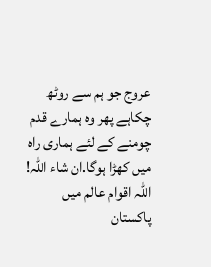عروج جو ہم سے روٹھ چکاہے پھر وہ ہمارے قدم چومنے کے لئے ہماری راہ میں کھڑا ہوگا.ان شاء اللہ!
اللہ اقوام عالم میں پاکستان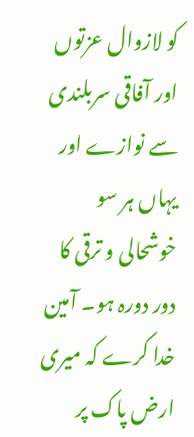کو لازوال عزتوں اور آفاقی سربلندی سے نوازے اور یہاں ہر سو خوشحالی و ترقی کا دور دورہ ہو۔ آمین
خدا کرے کہ میری ارض پاک پر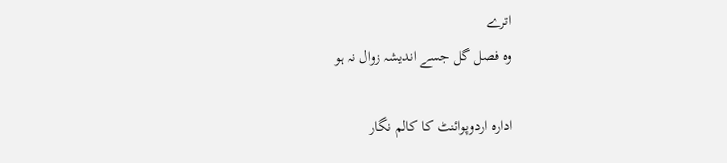اترے
وہ فصل گل جسے اندیشہ زوال نہ ہو

ادارہ اردوپوائنٹ کا کالم نگار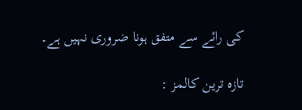کی رائے سے متفق ہونا ضروری نہیں ہے۔

تازہ ترین کالمز :